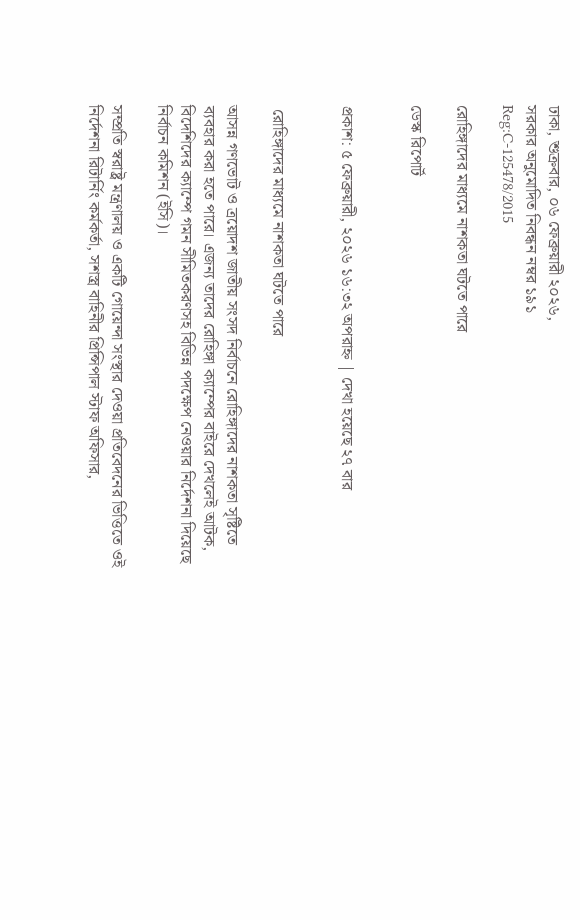ঢাকা, শুক্রবার, ০৬ ফেব্রুয়ারী ২০২৬,
সরকার অনুমোদিত নিবন্ধন নম্বর ১৯১
Reg:C-125478/2015

রোহিঙ্গাদের মাধ্যমে নাশকতা ঘটতে পারে

ডেস্ক রিপোর্ট


প্রকাশ: ৫ ফেব্রুয়ারী, ২০২৬ ১৬:৩২ অপরাহ্ন | দেখা হয়েছে ২৭ বার


 রোহিঙ্গাদের মাধ্যমে নাশকতা ঘটতে পারে

আসন্ন গণভোট ও ত্রয়োদশ জাতীয় সংসদ নির্বাচনে রোহিঙ্গাদের নাশকতা সৃষ্টিতে ব্যবহার করা হতে পারে। এজন্য তাদের রোহিঙ্গা ক্যাম্পের বাইরে দেখলেই আটক, বিদেশিদের ক্যাম্পে গমন সীমিতকরণসহ বিভিন্ন পদক্ষেপ নেওয়ার নির্দেশনা দিয়েছে নির্বাচন কমিশন (ইসি)।

সম্প্রতি স্বরাষ্ট্র মন্ত্রণালয় ও একটি গোয়েন্দা সংস্থার দেওয়া প্রতিবেদনের ভিত্তিতে ওই নির্দেশনা রিটার্নিং কর্মকর্তা, সশস্ত্র বাহিনীর প্রিন্সিপাল স্টাফ অফিসার,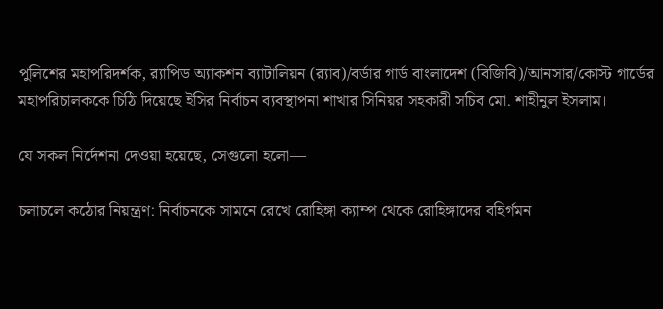পুলিশের মহাপরিদর্শক, র‍্যাপিড অ্যাকশন ব্যাটালিয়ন (র‌্যাব)/বর্ডার গার্ড বাংলাদেশ (বিজিবি)/আনসার/কোস্ট গার্ডের মহাপরিচালককে চিঠি দিয়েছে ইসির নির্বাচন ব্যবস্থাপনা শাখার সিনিয়র সহকারী সচিব মো. শাহীনুল ইসলাম।

যে সকল নির্দেশনা দেওয়া হয়েছে, সেগুলো হলো—

চলাচলে কঠোর নিয়ন্ত্রণ: নির্বাচনকে সামনে রেখে রোহিঙ্গা ক্যাম্প থেকে রোহিঙ্গাদের বহির্গমন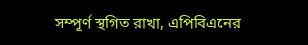সম্পূর্ণ স্থগিত রাখা, এপিবিএনের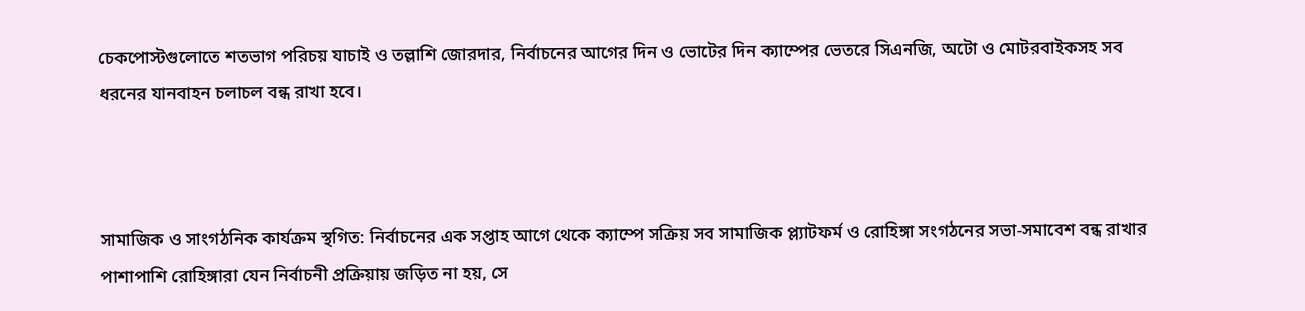চেকপোস্টগুলোতে শতভাগ পরিচয় যাচাই ও তল্লাশি জোরদার, নির্বাচনের আগের দিন ও ভোটের দিন ক্যাম্পের ভেতরে সিএনজি, অটো ও মোটরবাইকসহ সব ধরনের যানবাহন চলাচল বন্ধ রাখা হবে।



সামাজিক ও সাংগঠনিক কার্যক্রম স্থগিত: নির্বাচনের এক সপ্তাহ আগে থেকে ক্যাম্পে সক্রিয় সব সামাজিক প্ল্যাটফর্ম ও রোহিঙ্গা সংগঠনের সভা-সমাবেশ বন্ধ রাখার পাশাপাশি রোহিঙ্গারা যেন নির্বাচনী প্রক্রিয়ায় জড়িত না হয়, সে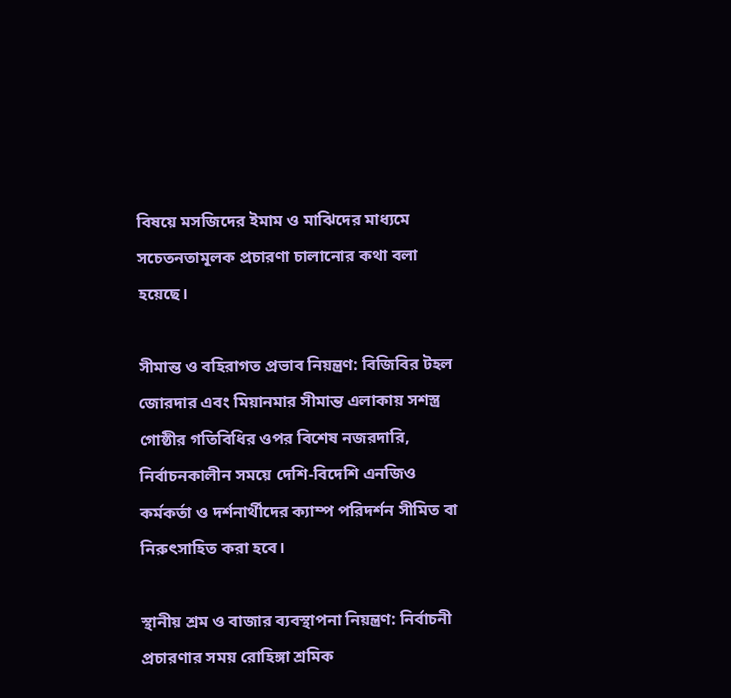বিষয়ে মসজিদের ইমাম ও মাঝিদের মাধ্যমে সচেতনতামূলক প্রচারণা চালানোর কথা বলা হয়েছে।

সীমান্ত ও বহিরাগত প্রভাব নিয়ন্ত্রণ: বিজিবির টহল জোরদার এবং মিয়ানমার সীমান্ত এলাকায় সশস্ত্র গোষ্ঠীর গতিবিধির ওপর বিশেষ নজরদারি, নির্বাচনকালীন সময়ে দেশি-বিদেশি এনজিও কর্মকর্তা ও দর্শনার্থীদের ক্যাম্প পরিদর্শন সীমিত বা নিরুৎসাহিত করা হবে।

স্থানীয় শ্রম ও বাজার ব্যবস্থাপনা নিয়ন্ত্রণ: নির্বাচনী প্রচারণার সময় রোহিঙ্গা শ্রমিক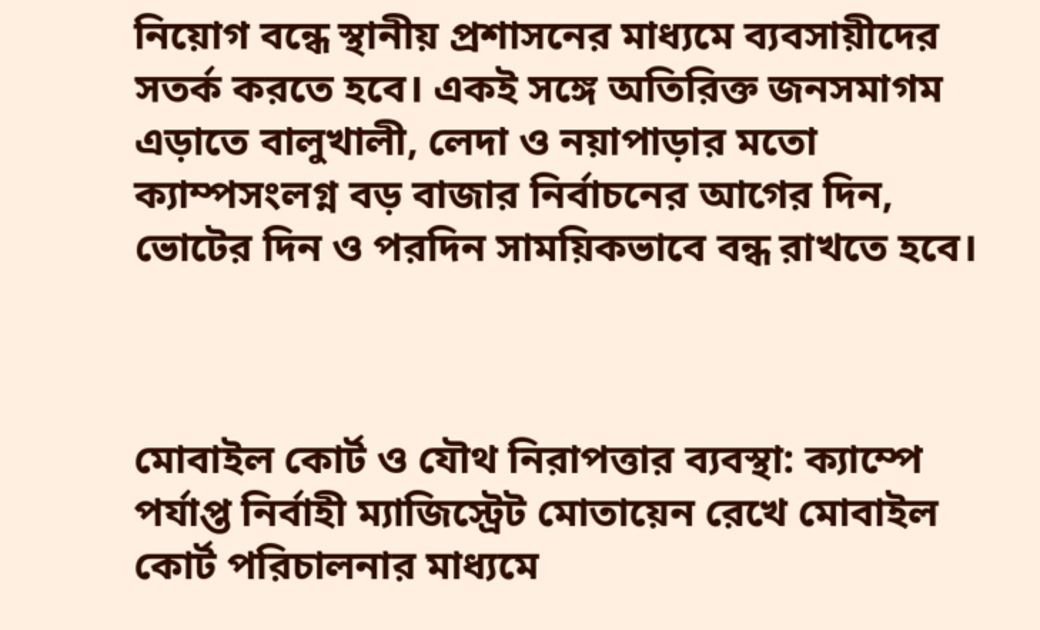নিয়োগ বন্ধে স্থানীয় প্রশাসনের মাধ্যমে ব্যবসায়ীদের সতর্ক করতে হবে। একই সঙ্গে অতিরিক্ত জনসমাগম এড়াতে বালুখালী, লেদা ও নয়াপাড়ার মতো ক্যাম্পসংলগ্ন বড় বাজার নির্বাচনের আগের দিন, ভোটের দিন ও পরদিন সাময়িকভাবে বন্ধ রাখতে হবে।



মোবাইল কোর্ট ও যৌথ নিরাপত্তার ব্যবস্থা: ক্যাম্পে পর্যাপ্ত নির্বাহী ম্যাজিস্ট্রেট মোতায়েন রেখে মোবাইল কোর্ট পরিচালনার মাধ্যমে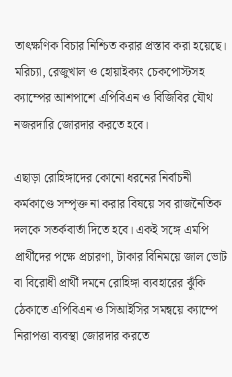তাৎক্ষণিক বিচার নিশ্চিত করার প্রস্তাব করা হয়েছে। মরিচ্যা, রেজুখাল ও হোয়াইক্যং চেকপোস্টসহ ক্যাম্পের আশপাশে এপিবিএন ও বিজিবির যৌথ নজরদারি জোরদার করতে হবে।

এছাড়া রোহিঙ্গাদের কোনো ধরনের নির্বাচনী কর্মকাণ্ডে সম্পৃক্ত না করার বিষয়ে সব রাজনৈতিক দলকে সতর্কবার্তা দিতে হবে। একই সঙ্গে এমপি প্রার্থীদের পক্ষে প্রচারণা, টাকার বিনিময়ে জাল ভোট বা বিরোধী প্রার্থী দমনে রোহিঙ্গা ব্যবহারের ঝুঁকি ঠেকাতে এপিবিএন ও সিআইসির সমন্বয়ে ক্যাম্পে নিরাপত্তা ব্যবস্থা জোরদার করতে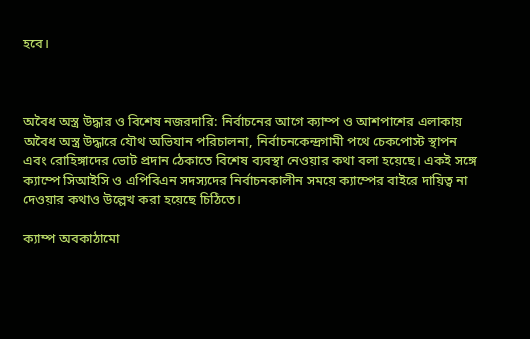হবে।



অবৈধ অস্ত্র উদ্ধার ও বিশেষ নজরদারি: নির্বাচনের আগে ক্যাম্প ও আশপাশের এলাকায় অবৈধ অস্ত্র উদ্ধারে যৌথ অভিযান পরিচালনা, নির্বাচনকেন্দ্রগামী পথে চেকপোস্ট স্থাপন এবং রোহিঙ্গাদের ভোট প্রদান ঠেকাতে বিশেষ ব্যবস্থা নেওয়ার কথা বলা হয়েছে। একই সঙ্গে ক্যাম্পে সিআইসি ও এপিবিএন সদস্যদের নির্বাচনকালীন সময়ে ক্যাম্পের বাইরে দায়িত্ব না দেওয়ার কথাও উল্লেখ করা হয়েছে চিঠিতে।

ক্যাম্প অবকাঠামো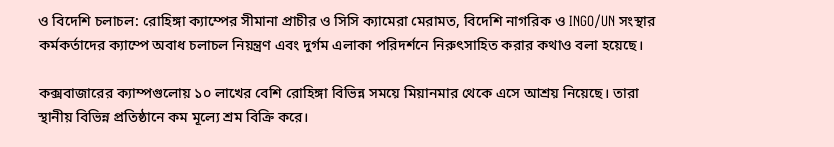ও বিদেশি চলাচল: রোহিঙ্গা ক্যাম্পের সীমানা প্রাচীর ও সিসি ক্যামেরা মেরামত, বিদেশি নাগরিক ও INGO/UN সংস্থার কর্মকর্তাদের ক্যাম্পে অবাধ চলাচল নিয়ন্ত্রণ এবং দুর্গম এলাকা পরিদর্শনে নিরুৎসাহিত করার কথাও বলা হয়েছে।

কক্সবাজারের ক্যাম্পগুলোয় ১০ লাখের বেশি রোহিঙ্গা বিভিন্ন সময়ে মিয়ানমার থেকে এসে আশ্রয় নিয়েছে। তারা স্থানীয় বিভিন্ন প্রতিষ্ঠানে কম মূল্যে শ্রম বিক্রি করে।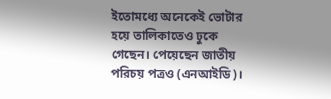ইতোমধ্যে অনেকেই ভোটার হয়ে তালিকাতেও ঢুকে গেছেন। পেয়েছেন জাতীয় পরিচয় পত্রও (এনআইডি)।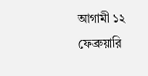আগামী ১২ ফেব্রুয়ারি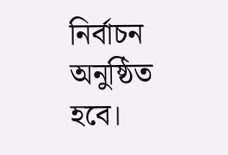নির্বাচন অনুষ্ঠিত হবে।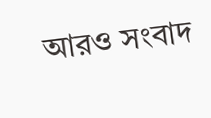আরও সংবাদ